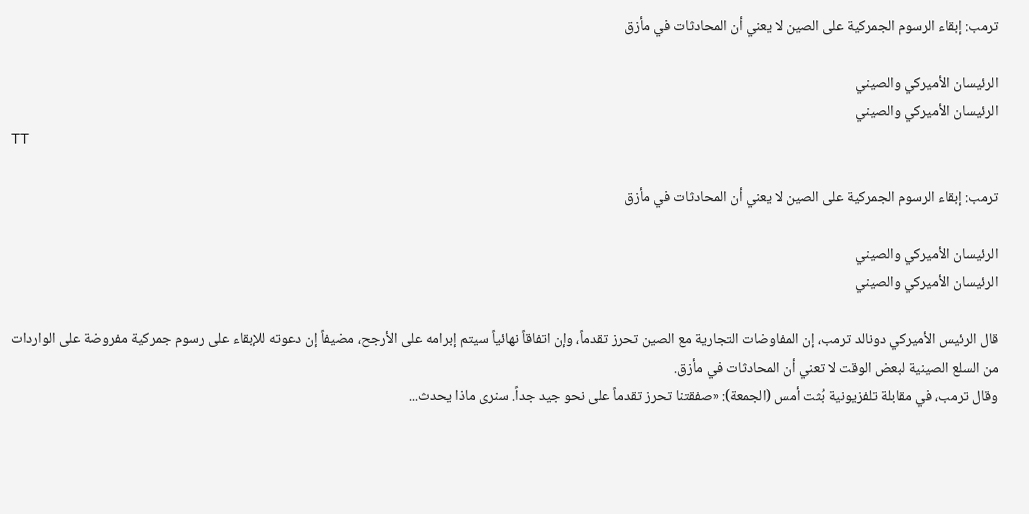ترمب: إبقاء الرسوم الجمركية على الصين لا يعني أن المحادثات في مأزق

الرئيسان الأميركي والصيني
الرئيسان الأميركي والصيني
TT

ترمب: إبقاء الرسوم الجمركية على الصين لا يعني أن المحادثات في مأزق

الرئيسان الأميركي والصيني
الرئيسان الأميركي والصيني

قال الرئيس الأميركي دونالد ترمب، إن المفاوضات التجارية مع الصين تحرز تقدماً، وإن اتفاقاً نهائياً سيتم إبرامه على الأرجح، مضيفاً إن دعوته للإبقاء على رسوم جمركية مفروضة على الواردات من السلع الصينية لبعض الوقت لا تعني أن المحادثات في مأزق.
وقال ترمب، في مقابلة تلفزيونية بُثت أمس (الجمعة): «صفقتنا تحرز تقدماً على نحو جيد جداً. سنرى ماذا يحدث...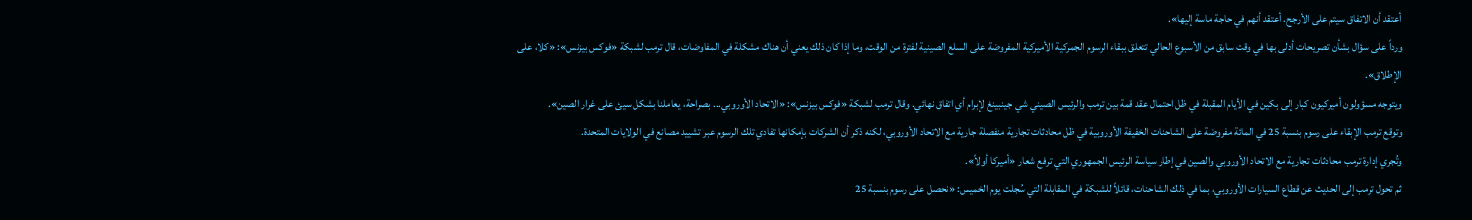أعتقد أن الاتفاق سيتم على الأرجح. أعتقد أنهم في حاجة ماسة إليها».
ورداً على سؤال بشأن تصريحات أدلى بها في وقت سابق من الأسبوع الحالي تتعلق ببقاء الرسوم الجمركية الأميركية المفروضة على السلع الصينية لفترة من الوقت، وما إذا كان ذلك يعني أن هناك مشكلة في المفاوضات، قال ترمب لشبكة «فوكس بيزنس»: «كلا، على الإطلاق».
ويتوجه مسؤولون أميركيون كبار إلى بكين في الأيام المقبلة في ظل احتمال عقد قمة بين ترمب والرئيس الصيني شي جينبينغ لإبرام أي اتفاق نهائي. وقال ترمب لشبكة «فوكس بيزنس»: «الاتحاد الأوروبي... بصراحة، يعاملنا بشكل سيئ على غرار الصين».
وتوقع ترمب الإبقاء على رسوم بنسبة 25 في المائة مفروضة على الشاحنات الخفيفة الأوروبية في ظل محادثات تجارية منفصلة جارية مع الاتحاد الأوروبي، لكنه ذكر أن الشركات بإمكانها تفادي تلك الرسوم عبر تشييد مصانع في الولايات المتحدة.
وتُجري إدارة ترمب محادثات تجارية مع الاتحاد الأوروبي والصين في إطار سياسة الرئيس الجمهوري التي ترفع شعار «أميركا أولاً».
ثم تحول ترمب إلى الحديث عن قطاع السيارات الأوروبي، بما في ذلك الشاحنات، قائلاً للشبكة في المقابلة التي سُجلت يوم الخميس: «نحصل على رسوم بنسبة 25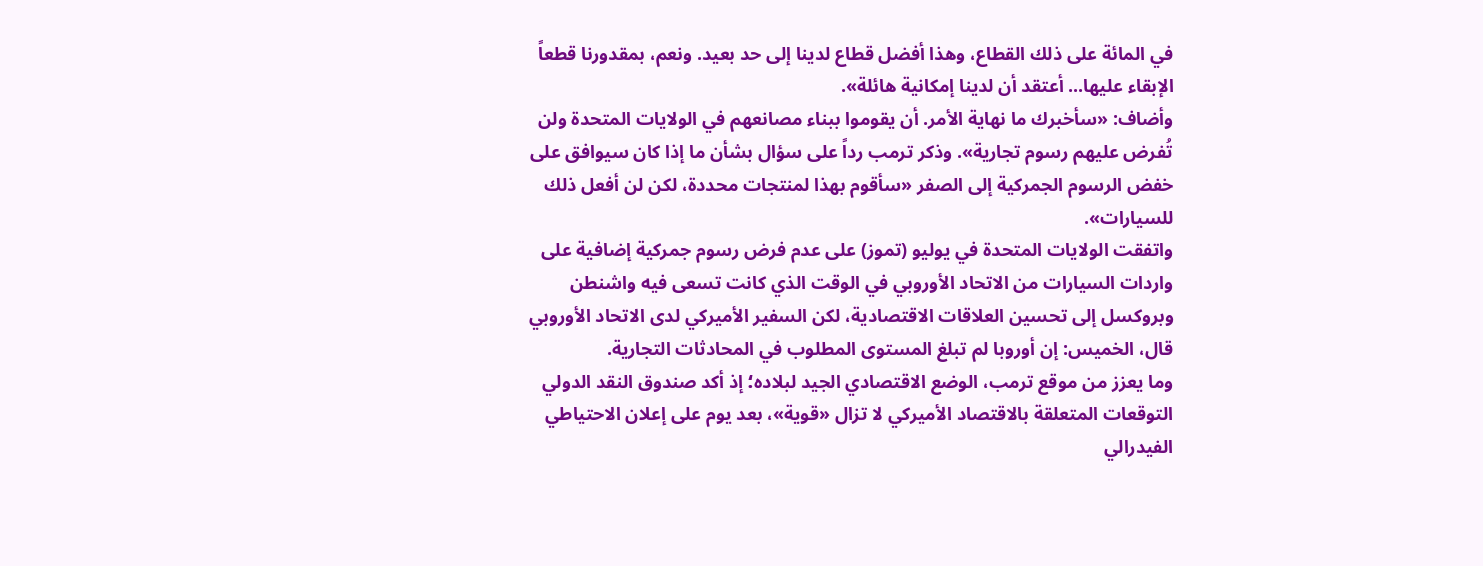في المائة على ذلك القطاع، وهذا أفضل قطاع لدينا إلى حد بعيد. ونعم، بمقدورنا قطعاً الإبقاء عليها... أعتقد أن لدينا إمكانية هائلة».
وأضاف: «سأخبرك ما نهاية الأمر. أن يقوموا ببناء مصانعهم في الولايات المتحدة ولن تُفرض عليهم رسوم تجارية». وذكر ترمب رداً على سؤال بشأن ما إذا كان سيوافق على خفض الرسوم الجمركية إلى الصفر «سأقوم بهذا لمنتجات محددة، لكن لن أفعل ذلك للسيارات».
واتفقت الولايات المتحدة في يوليو (تموز) على عدم فرض رسوم جمركية إضافية على واردات السيارات من الاتحاد الأوروبي في الوقت الذي كانت تسعى فيه واشنطن وبروكسل إلى تحسين العلاقات الاقتصادية، لكن السفير الأميركي لدى الاتحاد الأوروبي قال، الخميس: إن أوروبا لم تبلغ المستوى المطلوب في المحادثات التجارية.
وما يعزز من موقع ترمب، الوضع الاقتصادي الجيد لبلاده؛ إذ أكد صندوق النقد الدولي التوقعات المتعلقة بالاقتصاد الأميركي لا تزال «قوية»، بعد يوم على إعلان الاحتياطي الفيدرالي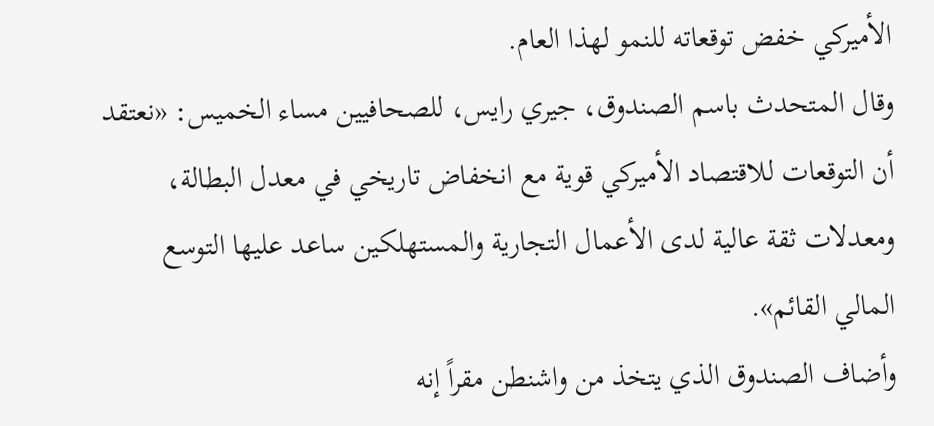الأميركي خفض توقعاته للنمو لهذا العام.
وقال المتحدث باسم الصندوق، جيري رايس، للصحافيين مساء الخميس: «نعتقد أن التوقعات للاقتصاد الأميركي قوية مع انخفاض تاريخي في معدل البطالة، ومعدلات ثقة عالية لدى الأعمال التجارية والمستهلكين ساعد عليها التوسع المالي القائم».
وأضاف الصندوق الذي يتخذ من واشنطن مقراً إنه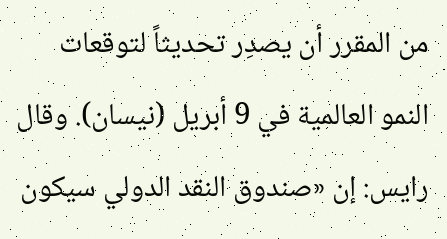من المقرر أن يصدِر تحديثاً لتوقعات النمو العالمية في 9 أبريل (نيسان). وقال رايس: إن «صندوق النقد الدولي سيكون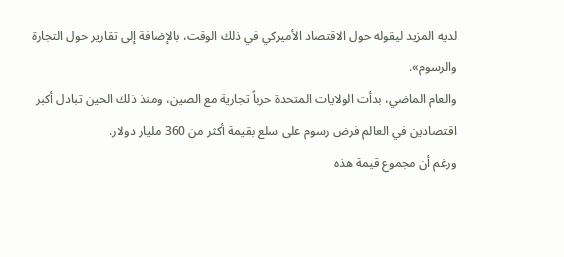لديه المزيد ليقوله حول الاقتصاد الأميركي في ذلك الوقت، بالإضافة إلى تقارير حول التجارة والرسوم».
والعام الماضي، بدأت الولايات المتحدة حرباً تجارية مع الصين، ومنذ ذلك الحين تبادل أكبر اقتصادين في العالم فرض رسوم على سلع بقيمة أكثر من 360 مليار دولار.
ورغم أن مجموع قيمة هذه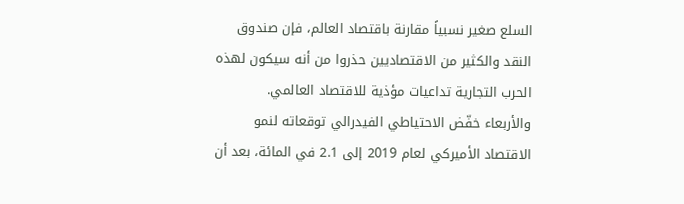السلع صغير نسبياً مقارنة باقتصاد العالم، فإن صندوق النقد والكثير من الاقتصاديين حذروا من أنه سيكون لهذه الحرب التجارية تداعيات مؤذية للاقتصاد العالمي.
والأربعاء خفّض الاحتياطي الفيدرالي توقعاته لنمو الاقتصاد الأميركي لعام 2019 إلى 2.1 في المائة، بعد أن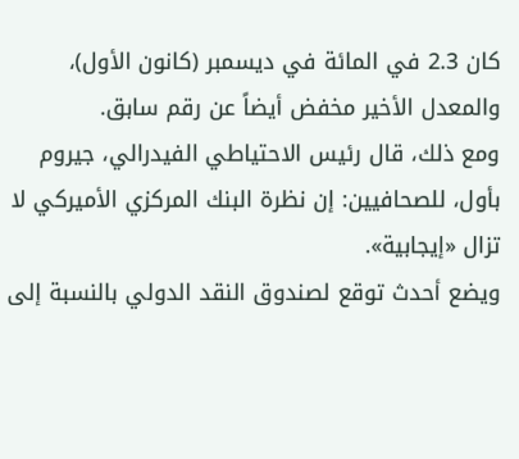كان 2.3 في المائة في ديسمبر (كانون الأول)، والمعدل الأخير مخفض أيضاً عن رقم سابق.
ومع ذلك، قال رئيس الاحتياطي الفيدرالي، جيروم بأول، للصحافيين: إن نظرة البنك المركزي الأميركي لا تزال «إيجابية».
ويضع أحدث توقع لصندوق النقد الدولي بالنسبة إلى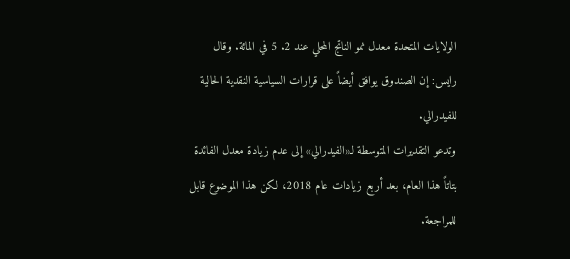الولايات المتحدة معدل نمو الناتج المحلي عند 2. 5 في المائة. وقال رايس: إن الصندوق يوافق أيضاً على قرارات السياسية النقدية الحالية للفيدرالي.
وتدعو التقديرات المتوسطة لـ«الفيدرالي» إلى عدم زيادة معدل الفائدة بتاتاً هذا العام، بعد أربع زيادات عام 2018، لكن هذا الموضوع قابل للمراجعة.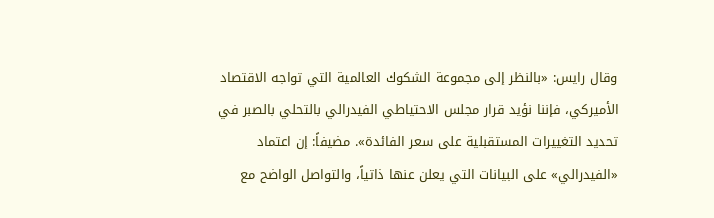وقال رايس: «بالنظر إلى مجموعة الشكوك العالمية التي تواجه الاقتصاد الأميركي، فإننا نؤيد قرار مجلس الاحتياطي الفيدرالي بالتحلي بالصبر في تحديد التغييرات المستقبلية على سعر الفائدة». مضيفاً: إن اعتماد «الفيدرالي» على البيانات التي يعلن عنها ذاتياً، والتواصل الواضح مع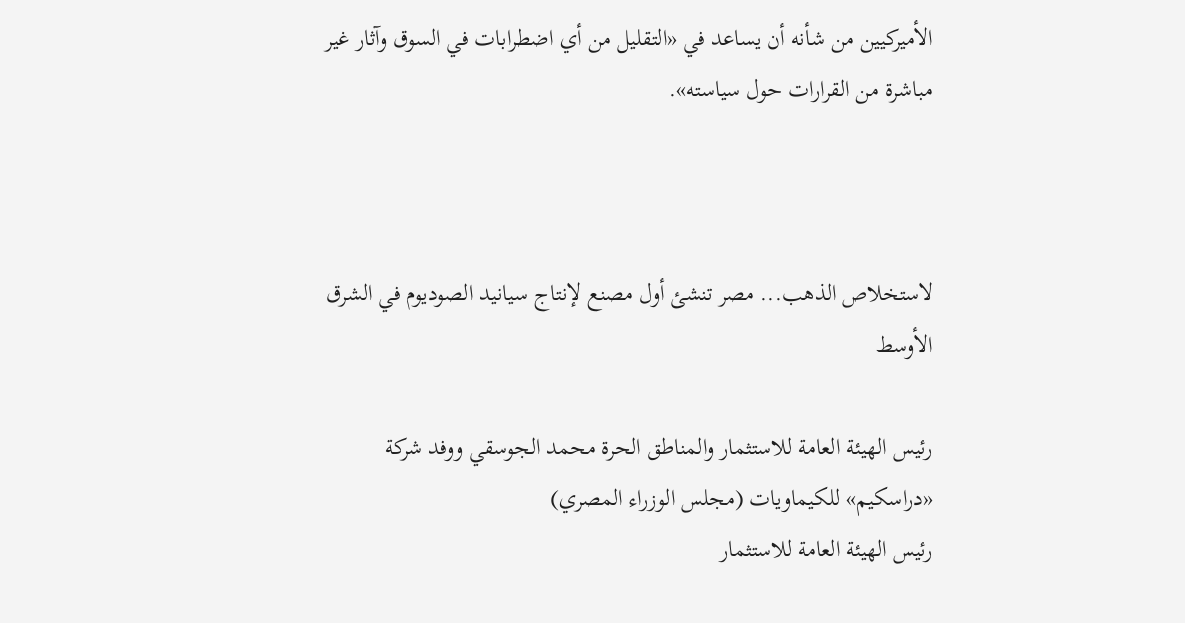الأميركيين من شأنه أن يساعد في «التقليل من أي اضطرابات في السوق وآثار غير مباشرة من القرارات حول سياسته».



لاستخلاص الذهب... مصر تنشئ أول مصنع لإنتاج سيانيد الصوديوم في الشرق الأوسط

رئيس الهيئة العامة للاستثمار والمناطق الحرة محمد الجوسقي ووفد شركة «دراسكيم» للكيماويات (مجلس الوزراء المصري)
رئيس الهيئة العامة للاستثمار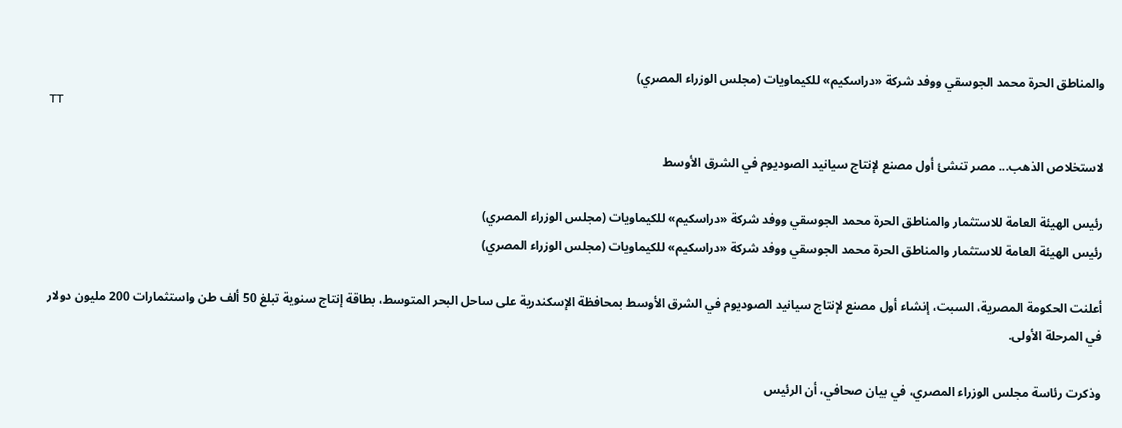والمناطق الحرة محمد الجوسقي ووفد شركة «دراسكيم» للكيماويات (مجلس الوزراء المصري)
TT

لاستخلاص الذهب... مصر تنشئ أول مصنع لإنتاج سيانيد الصوديوم في الشرق الأوسط

رئيس الهيئة العامة للاستثمار والمناطق الحرة محمد الجوسقي ووفد شركة «دراسكيم» للكيماويات (مجلس الوزراء المصري)
رئيس الهيئة العامة للاستثمار والمناطق الحرة محمد الجوسقي ووفد شركة «دراسكيم» للكيماويات (مجلس الوزراء المصري)

أعلنت الحكومة المصرية، السبت، إنشاء أول مصنع لإنتاج سيانيد الصوديوم في الشرق الأوسط بمحافظة الإسكندرية على ساحل البحر المتوسط، بطاقة إنتاج سنوية تبلغ 50 ألف طن واستثمارات 200 مليون دولار في المرحلة الأولى.

وذكرت رئاسة مجلس الوزراء المصري، في بيان صحافي، أن الرئيس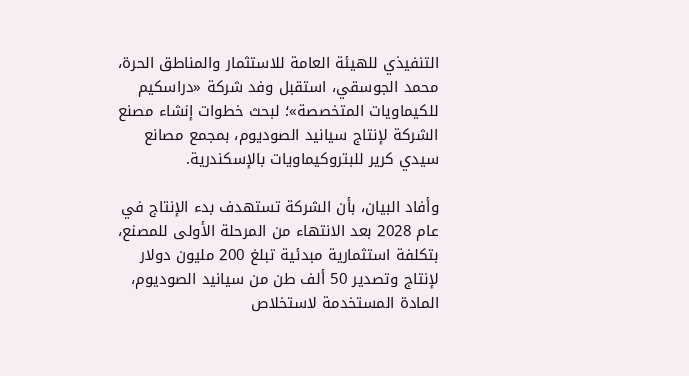التنفيذي للهيئة العامة للاستثمار والمناطق الحرة، محمد الجوسقي، استقبل وفد شركة «دراسكيم للكيماويات المتخصصة»؛ لبحث خطوات إنشاء مصنع الشركة لإنتاج سيانيد الصوديوم، بمجمع مصانع سيدي كرير للبتروكيماويات بالإسكندرية.

وأفاد البيان، بأن الشركة تستهدف بدء الإنتاج في عام 2028 بعد الانتهاء من المرحلة الأولى للمصنع، بتكلفة استثمارية مبدئية تبلغ 200 مليون دولار لإنتاج وتصدير 50 ألف طن من سيانيد الصوديوم، المادة المستخدمة لاستخلاص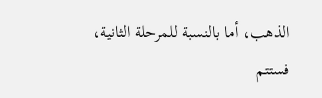الذهب، أما بالنسبة للمرحلة الثانية، فستتم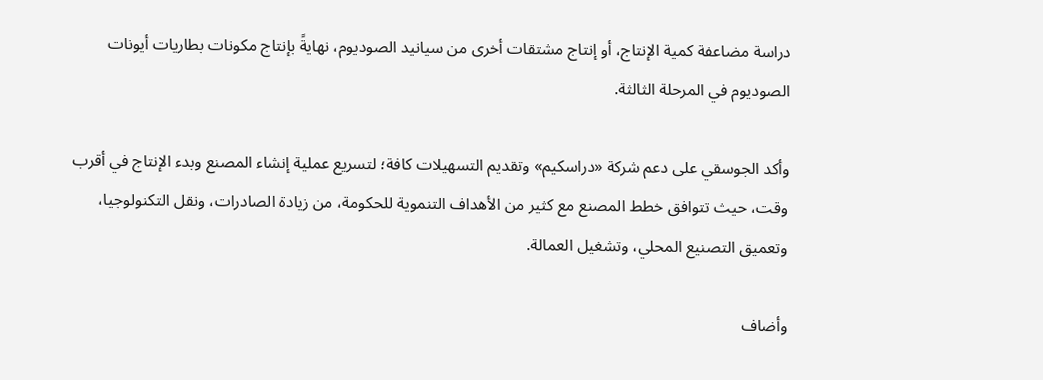دراسة مضاعفة كمية الإنتاج، أو إنتاج مشتقات أخرى من سيانيد الصوديوم، نهايةً بإنتاج مكونات بطاريات أيونات الصوديوم في المرحلة الثالثة.

وأكد الجوسقي على دعم شركة «دراسكيم» وتقديم التسهيلات كافة؛ لتسريع عملية إنشاء المصنع وبدء الإنتاج في أقرب وقت، حيث تتوافق خطط المصنع مع كثير من الأهداف التنموية للحكومة، من زيادة الصادرات، ونقل التكنولوجيا، وتعميق التصنيع المحلي، وتشغيل العمالة.

وأضاف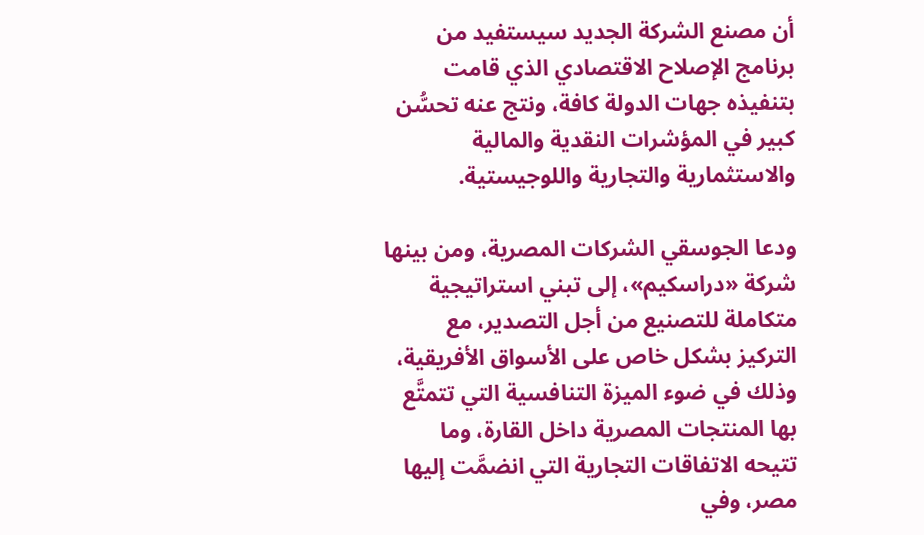أن مصنع الشركة الجديد سيستفيد من برنامج الإصلاح الاقتصادي الذي قامت بتنفيذه جهات الدولة كافة، ونتج عنه تحسُّن كبير في المؤشرات النقدية والمالية والاستثمارية والتجارية واللوجيستية.

ودعا الجوسقي الشركات المصرية، ومن بينها شركة «دراسكيم»، إلى تبني استراتيجية متكاملة للتصنيع من أجل التصدير، مع التركيز بشكل خاص على الأسواق الأفريقية، وذلك في ضوء الميزة التنافسية التي تتمتَّع بها المنتجات المصرية داخل القارة، وما تتيحه الاتفاقات التجارية التي انضمَّت إليها مصر، وفي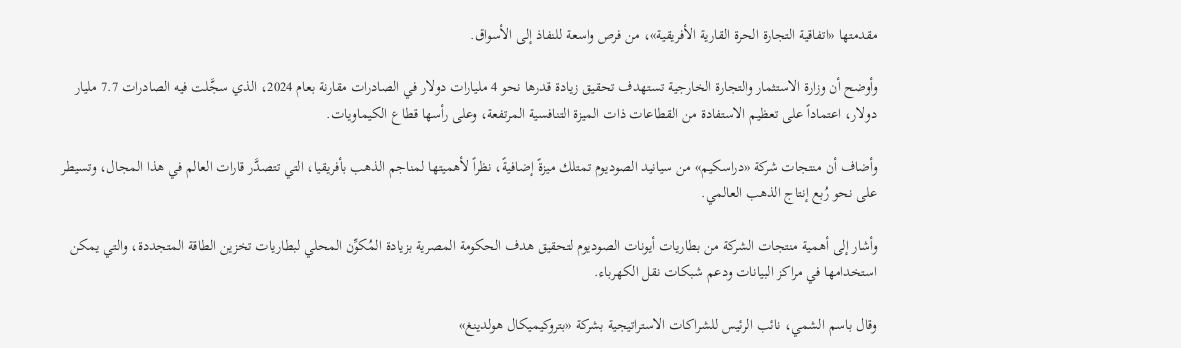مقدمتها «اتفاقية التجارة الحرة القارية الأفريقية»، من فرص واسعة للنفاذ إلى الأسواق.

وأوضح أن وزارة الاستثمار والتجارة الخارجية تستهدف تحقيق زيادة قدرها نحو 4 مليارات دولار في الصادرات مقارنة بعام 2024، الذي سجَّلت فيه الصادرات 7.7 مليار دولار، اعتماداً على تعظيم الاستفادة من القطاعات ذات الميزة التنافسية المرتفعة، وعلى رأسها قطاع الكيماويات.

وأضاف أن منتجات شركة «دراسكيم» من سيانيد الصوديوم تمتلك ميزةً إضافيةً، نظراً لأهميتها لمناجم الذهب بأفريقيا، التي تتصدَّر قارات العالم في هذا المجال، وتسيطر على نحو رُبع إنتاج الذهب العالمي.

وأشار إلى أهمية منتجات الشركة من بطاريات أيونات الصوديوم لتحقيق هدف الحكومة المصرية بزيادة المُكوِّن المحلي لبطاريات تخزين الطاقة المتجددة، والتي يمكن استخدامها في مراكز البيانات ودعم شبكات نقل الكهرباء.

وقال باسم الشمي، نائب الرئيس للشراكات الاستراتيجية بشركة «بتروكيميكال هولدينغ»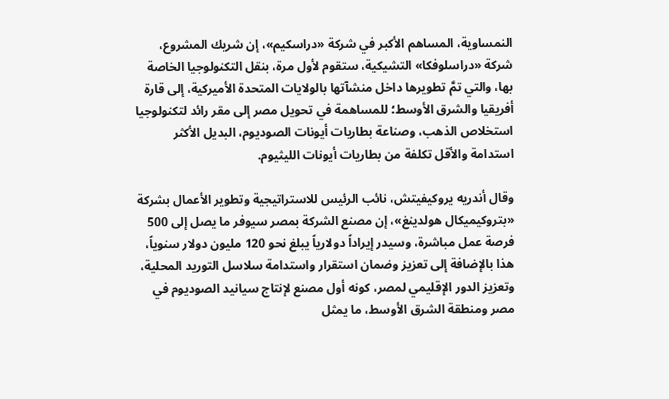النمساوية، المساهم الأكبر في شركة «دراسكيم»، إن شريك المشروع، شركة «دراسلوفكا» التشيكية، ستقوم لأول مرة، بنقل التكنولوجيا الخاصة بها، والتي تمَّ تطويرها داخل منشآتها بالولايات المتحدة الأميركية، إلى قارة أفريقيا والشرق الأوسط؛ للمساهمة في تحويل مصر إلى مقر رائد لتكنولوجيا استخلاص الذهب، وصناعة بطاريات أيونات الصوديوم، البديل الأكثر استدامة والأقل تكلفة من بطاريات أيونات الليثيوم.

وقال أندريه يروكيفيتش، نائب الرئيس للاستراتيجية وتطوير الأعمال بشركة «بتروكيميكال هولدينغ»، إن مصنع الشركة بمصر سيوفر ما يصل إلى 500 فرصة عمل مباشرة، وسيدر إيراداً دولارياً يبلغ نحو 120 مليون دولار سنوياً، هذا بالإضافة إلى تعزيز وضمان استقرار واستدامة سلاسل التوريد المحلية، وتعزيز الدور الإقليمي لمصر، كونه أول مصنع لإنتاج سيانيد الصوديوم في مصر ومنطقة الشرق الأوسط، ما يمثل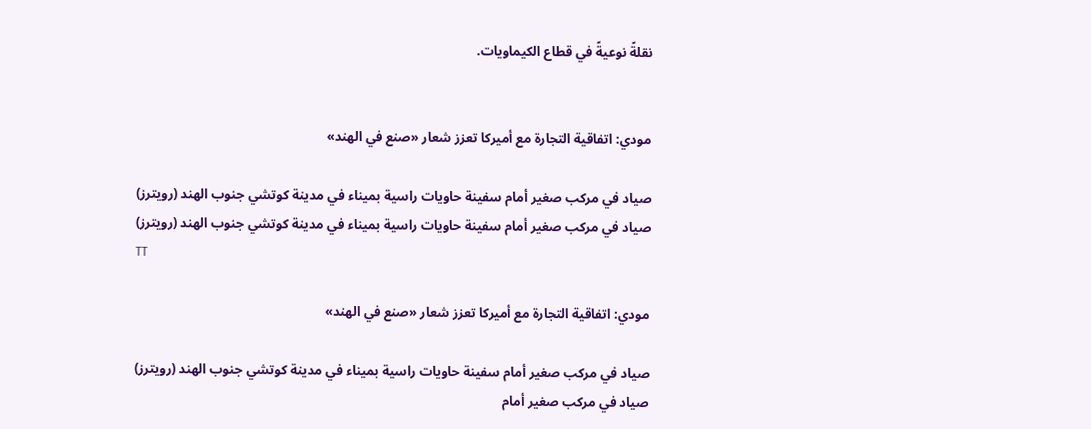نقلةً نوعيةً في قطاع الكيماويات.


مودي: اتفاقية التجارة مع أميركا تعزز شعار «صنع في الهند»

صياد في مركب صغير أمام سفينة حاويات راسية بميناء في مدينة كوتشي جنوب الهند (رويترز)
صياد في مركب صغير أمام سفينة حاويات راسية بميناء في مدينة كوتشي جنوب الهند (رويترز)
TT

مودي: اتفاقية التجارة مع أميركا تعزز شعار «صنع في الهند»

صياد في مركب صغير أمام سفينة حاويات راسية بميناء في مدينة كوتشي جنوب الهند (رويترز)
صياد في مركب صغير أمام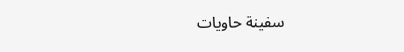سفينة حاويات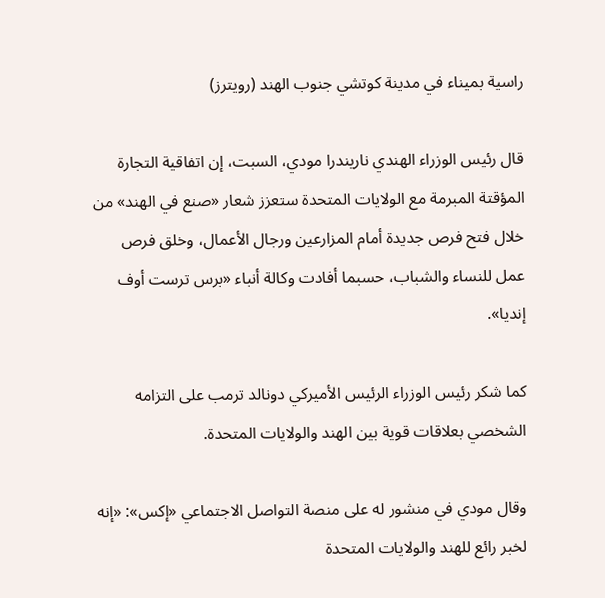راسية بميناء في مدينة كوتشي جنوب الهند (رويترز)

قال رئيس الوزراء الهندي ناريندرا مودي، السبت، إن اتفاقية التجارة المؤقتة المبرمة مع الولايات المتحدة ستعزز شعار «صنع في الهند» من خلال فتح فرص جديدة أمام المزارعين ورجال الأعمال، وخلق فرص عمل للنساء والشباب، حسبما أفادت وكالة أنباء «برس ترست أوف إنديا».

كما شكر رئيس الوزراء الرئيس الأميركي دونالد ترمب على التزامه الشخصي بعلاقات قوية بين الهند والولايات المتحدة.

وقال مودي في منشور له على منصة التواصل الاجتماعي «إكس»: «إنه لخبر رائع للهند والولايات المتحدة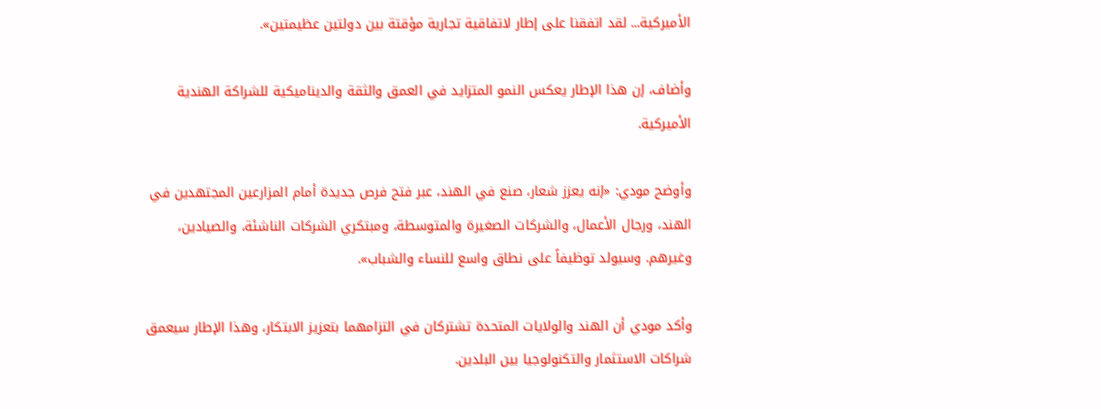الأميركية... لقد اتفقنا على إطار لاتفاقية تجارية مؤقتة بين دولتين عظيمتين».

وأضاف، إن هذا الإطار يعكس النمو المتزايد في العمق والثقة والديناميكية للشراكة الهندية الأميركية.

وأوضح مودي: «إنه يعزز شعار، صنع في الهند، عبر فتح فرص جديدة أمام المزارعين المجتهدين في الهند، ورجال الأعمال، والشركات الصغيرة والمتوسطة، ومبتكري الشركات الناشئة، والصيادين، وغيرهم. وسيولد توظيفاً على نطاق واسع للنساء والشباب».

وأكد مودي أن الهند والولايات المتحدة تشتركان في التزامهما بتعزيز الابتكار، وهذا الإطار سيعمق شراكات الاستثمار والتكنولوجيا بين البلدين.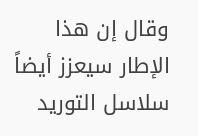وقال إن هذا الإطار سيعزز أيضاً سلاسل التوريد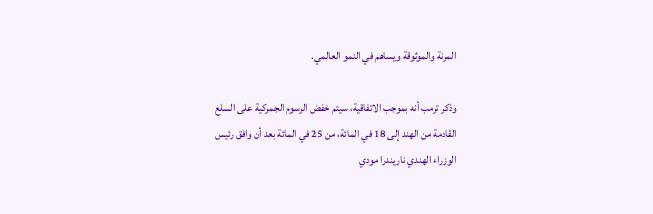المرنة والموثوقة ويساهم في النمو العالمي.

وذكر ترمب أنه بموجب الاتفاقية، سيتم خفض الرسوم الجمركية على السلع القادمة من الهند إلى 18 في المائة، من 25 في المائة بعد أن وافق رئيس الوزراء الهندي ناريندرا مودي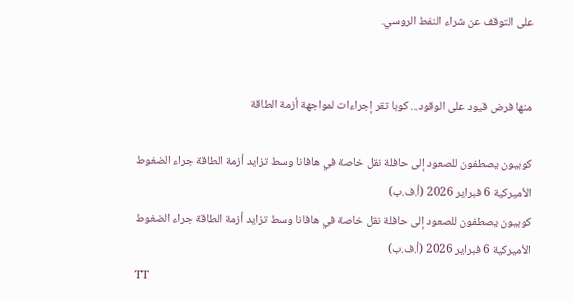على التوقف عن شراء النفط الروسي.


منها فرض قيود على الوقود... كوبا تقر إجراءات لمواجهة أزمة الطاقة

كوبيون يصطفون للصعود إلى حافلة نقل خاصة في هافانا وسط تزايد أزمة الطاقة جراء الضغوط الأميركية 6 فبراير 2026 (أ.ف.ب)
كوبيون يصطفون للصعود إلى حافلة نقل خاصة في هافانا وسط تزايد أزمة الطاقة جراء الضغوط الأميركية 6 فبراير 2026 (أ.ف.ب)
TT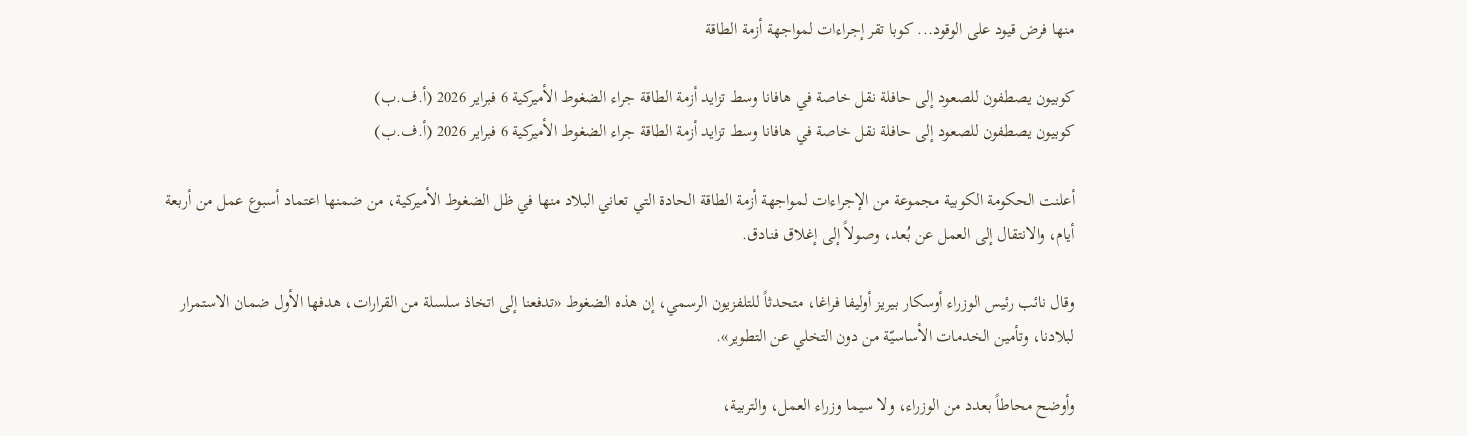منها فرض قيود على الوقود... كوبا تقر إجراءات لمواجهة أزمة الطاقة

كوبيون يصطفون للصعود إلى حافلة نقل خاصة في هافانا وسط تزايد أزمة الطاقة جراء الضغوط الأميركية 6 فبراير 2026 (أ.ف.ب)
كوبيون يصطفون للصعود إلى حافلة نقل خاصة في هافانا وسط تزايد أزمة الطاقة جراء الضغوط الأميركية 6 فبراير 2026 (أ.ف.ب)

أعلنت الحكومة الكوبية مجموعة من الإجراءات لمواجهة أزمة الطاقة الحادة التي تعاني البلاد منها في ظل الضغوط الأميركية، من ضمنها اعتماد أسبوع عمل من أربعة أيام، والانتقال إلى العمل عن بُعد، وصولاً إلى إغلاق فنادق.

وقال نائب رئيس الوزراء أوسكار بيريز أوليفا فراغا، متحدثاً للتلفزيون الرسمي، إن هذه الضغوط «تدفعنا إلى اتخاذ سلسلة من القرارات، هدفها الأول ضمان الاستمرار لبلادنا، وتأمين الخدمات الأساسيّة من دون التخلي عن التطوير».

وأوضح محاطاً بعدد من الوزراء، ولا سيما وزراء العمل، والتربية،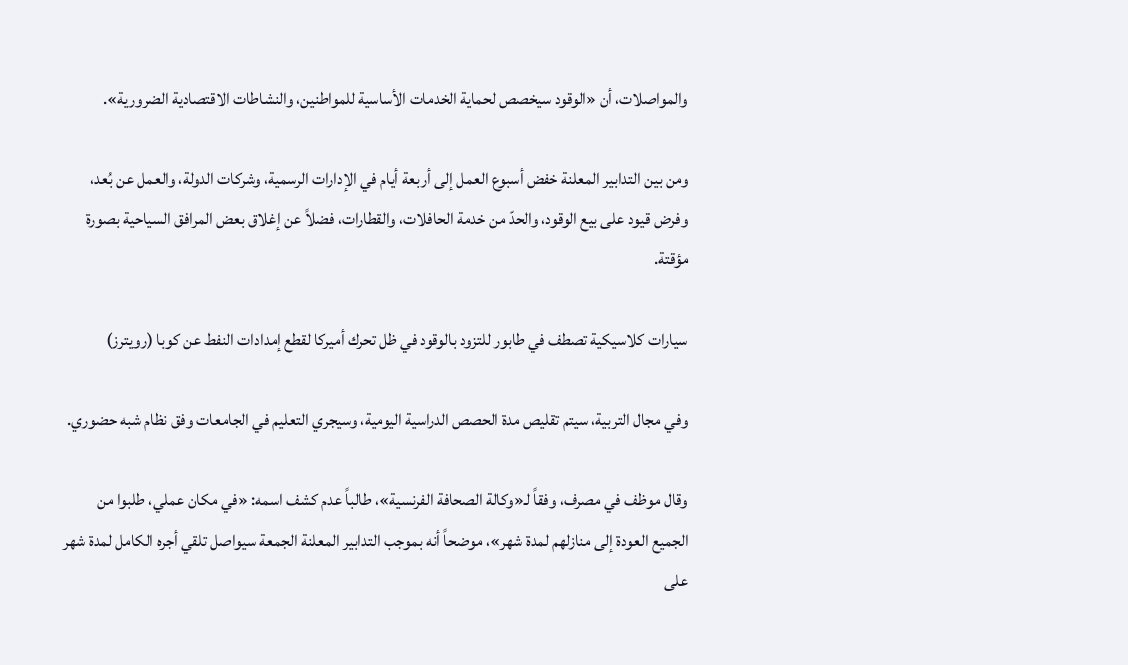والمواصلات، أن «الوقود سيخصص لحماية الخدمات الأساسية للمواطنين، والنشاطات الاقتصادية الضرورية».

ومن بين التدابير المعلنة خفض أسبوع العمل إلى أربعة أيام في الإدارات الرسمية، وشركات الدولة، والعمل عن بُعد، وفرض قيود على بيع الوقود، والحدّ من خدمة الحافلات، والقطارات، فضلاً عن إغلاق بعض المرافق السياحية بصورة مؤقتة.

سيارات كلاسيكية تصطف في طابور للتزود بالوقود في ظل تحرك أميركا لقطع إمدادات النفط عن كوبا (رويترز)

وفي مجال التربية، سيتم تقليص مدة الحصص الدراسية اليومية، وسيجري التعليم في الجامعات وفق نظام شبه حضوري.

وقال موظف في مصرف، وفقاً لـ«وكالة الصحافة الفرنسية»، طالباً عدم كشف اسمه: «في مكان عملي، طلبوا من الجميع العودة إلى منازلهم لمدة شهر»، موضحاً أنه بموجب التدابير المعلنة الجمعة سيواصل تلقي أجره الكامل لمدة شهر على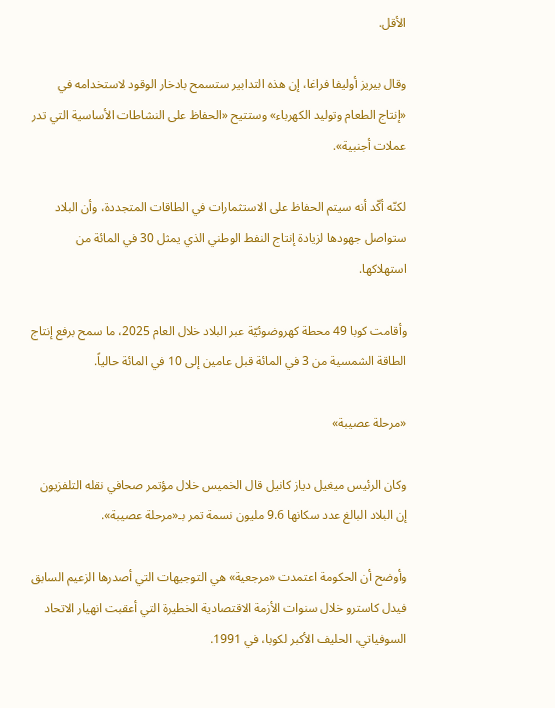الأقل.

وقال بيريز أوليفا فراغا، إن هذه التدابير ستسمح بادخار الوقود لاستخدامه في «إنتاج الطعام وتوليد الكهرباء» وستتيح «الحفاظ على النشاطات الأساسية التي تدر عملات أجنبية».

لكنّه أكّد أنه سيتم الحفاظ على الاستثمارات في الطاقات المتجددة، وأن البلاد ستواصل جهودها لزيادة إنتاج النفط الوطني الذي يمثل 30 في المائة من استهلاكها.

وأقامت كوبا 49 محطة كهروضوئيّة عبر البلاد خلال العام 2025، ما سمح برفع إنتاج الطاقة الشمسية من 3 في المائة قبل عامين إلى 10 في المائة حالياً.

«مرحلة عصيبة»

وكان الرئيس ميغيل دياز كانيل قال الخميس خلال مؤتمر صحافي نقله التلفزيون إن البلاد البالغ عدد سكانها 9.6 مليون نسمة تمر بـ«مرحلة عصيبة».

وأوضح أن الحكومة اعتمدت «مرجعية» هي التوجيهات التي أصدرها الزعيم السابق فيدل كاسترو خلال سنوات الأزمة الاقتصادية الخطيرة التي أعقبت انهيار الاتحاد السوفياتي، الحليف الأكبر لكوبا، في 1991.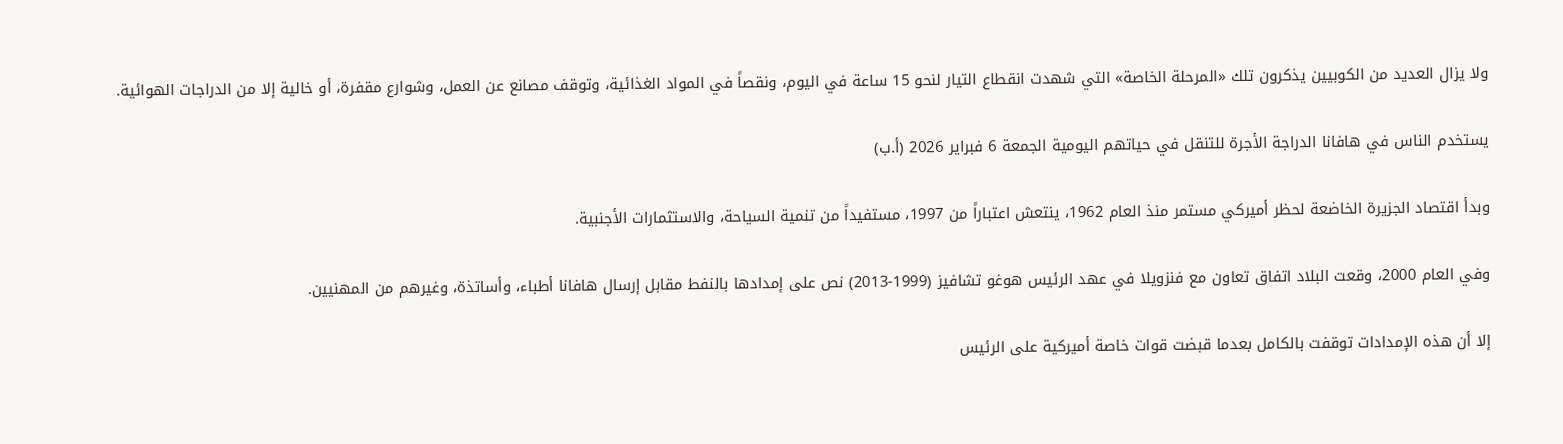ولا يزال العديد من الكوبيين يذكرون تلك «المرحلة الخاصة» التي شهدت انقطاع التيار لنحو 15 ساعة في اليوم، ونقصاً في المواد الغذائية، وتوقف مصانع عن العمل، وشوارع مقفرة، أو خالية إلا من الدراجات الهوائية.

يستخدم الناس في هافانا الدراجة الأجرة للتنقل في حياتهم اليومية الجمعة 6 فبراير 2026 (أ.ب)

وبدأ اقتصاد الجزيرة الخاضعة لحظر أميركي مستمر منذ العام 1962، ينتعش اعتباراً من 1997، مستفيداً من تنمية السياحة، والاستثمارات الأجنبية.

وفي العام 2000، وقعت البلاد اتفاق تعاون مع فنزويلا في عهد الرئيس هوغو تشافيز (1999-2013) نص على إمدادها بالنفط مقابل إرسال هافانا أطباء، وأساتذة، وغيرهم من المهنيين.

إلا أن هذه الإمدادات توقفت بالكامل بعدما قبضت قوات خاصة أميركية على الرئيس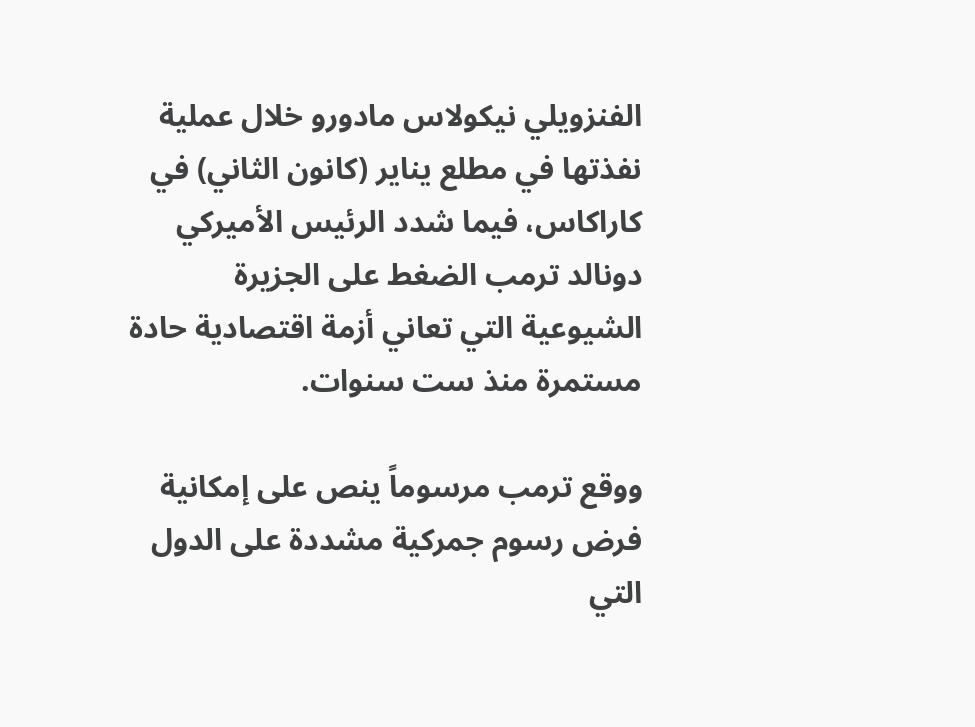الفنزويلي نيكولاس مادورو خلال عملية نفذتها في مطلع يناير (كانون الثاني) في كاراكاس، فيما شدد الرئيس الأميركي دونالد ترمب الضغط على الجزيرة الشيوعية التي تعاني أزمة اقتصادية حادة مستمرة منذ ست سنوات.

ووقع ترمب مرسوماً ينص على إمكانية فرض رسوم جمركية مشددة على الدول التي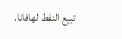تبيع النفط لهافانا.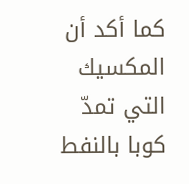كما أكد أن المكسيك التي تمدّ كوبا بالنفط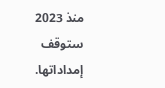منذ 2023 ستوقف إمداداتها.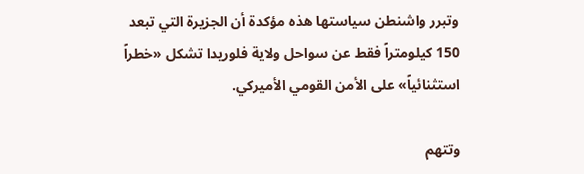وتبرر واشنطن سياستها هذه مؤكدة أن الجزيرة التي تبعد 150 كيلومتراً فقط عن سواحل ولاية فلوريدا تشكل «خطراً استثنائياً» على الأمن القومي الأميركي.

وتتهم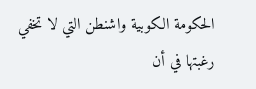الحكومة الكوبية واشنطن التي لا تخفي رغبتها في أن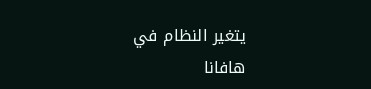يتغير النظام في هافانا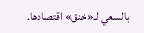بالسعي لـ«خنق» اقتصادها.